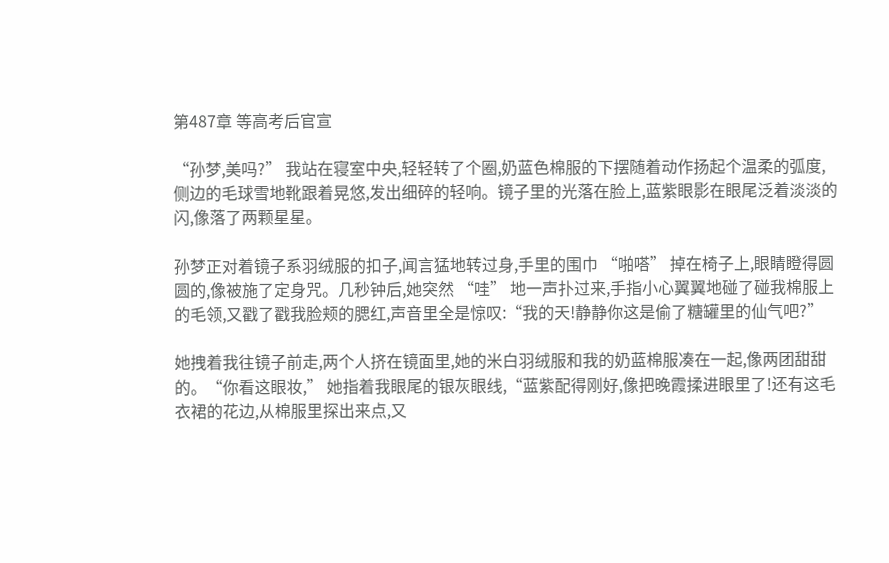第487章 等高考后官宣

“孙梦,美吗?” 我站在寝室中央,轻轻转了个圈,奶蓝色棉服的下摆随着动作扬起个温柔的弧度,侧边的毛球雪地靴跟着晃悠,发出细碎的轻响。镜子里的光落在脸上,蓝紫眼影在眼尾泛着淡淡的闪,像落了两颗星星。

孙梦正对着镜子系羽绒服的扣子,闻言猛地转过身,手里的围巾 “啪嗒” 掉在椅子上,眼睛瞪得圆圆的,像被施了定身咒。几秒钟后,她突然 “哇” 地一声扑过来,手指小心翼翼地碰了碰我棉服上的毛领,又戳了戳我脸颊的腮红,声音里全是惊叹:“我的天!静静你这是偷了糖罐里的仙气吧?”

她拽着我往镜子前走,两个人挤在镜面里,她的米白羽绒服和我的奶蓝棉服凑在一起,像两团甜甜的。“你看这眼妆,” 她指着我眼尾的银灰眼线,“蓝紫配得刚好,像把晚霞揉进眼里了!还有这毛衣裙的花边,从棉服里探出来点,又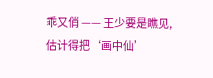乖又俏 —— 王少要是瞧见,估计得把‘画中仙’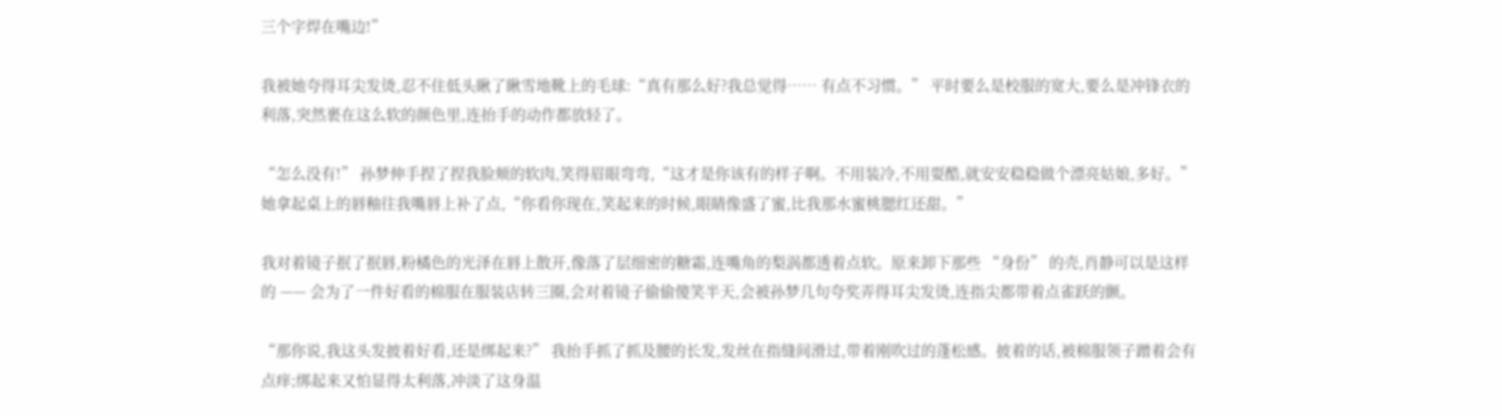三个字焊在嘴边!”

我被她夸得耳尖发烫,忍不住低头瞅了瞅雪地靴上的毛球:“真有那么好?我总觉得…… 有点不习惯。” 平时要么是校服的宽大,要么是冲锋衣的利落,突然裹在这么软的颜色里,连抬手的动作都放轻了。

“怎么没有!” 孙梦伸手捏了捏我脸颊的软肉,笑得眉眼弯弯,“这才是你该有的样子啊。不用装冷,不用耍酷,就安安稳稳做个漂亮姑娘,多好。” 她拿起桌上的唇釉往我嘴唇上补了点,“你看你现在,笑起来的时候,眼睛像盛了蜜,比我那水蜜桃腮红还甜。”

我对着镜子抿了抿唇,粉橘色的光泽在唇上散开,像落了层细密的糖霜,连嘴角的梨涡都透着点软。原来卸下那些 “身份” 的壳,肖静可以是这样的 —— 会为了一件好看的棉服在服装店转三圈,会对着镜子偷偷傻笑半天,会被孙梦几句夸奖弄得耳尖发烫,连指尖都带着点雀跃的颤。

“那你说,我这头发披着好看,还是绑起来?” 我抬手抓了抓及腰的长发,发丝在指缝间滑过,带着刚吹过的蓬松感。披着的话,被棉服领子蹭着会有点痒;绑起来又怕显得太利落,冲淡了这身温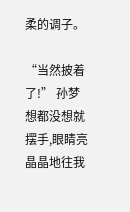柔的调子。

“当然披着了!” 孙梦想都没想就摆手,眼睛亮晶晶地往我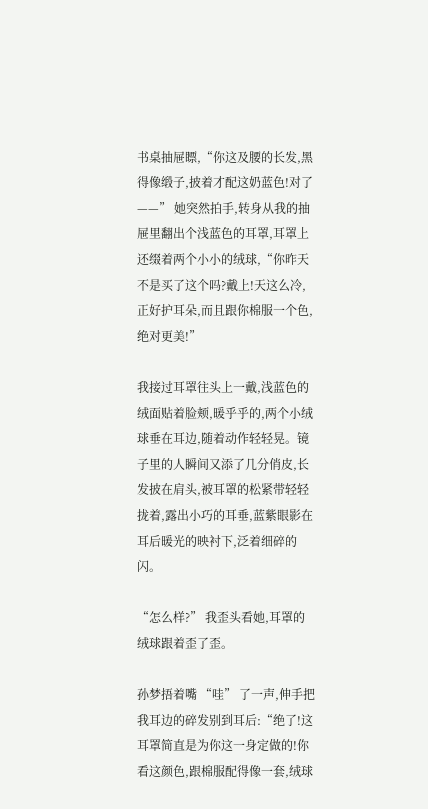书桌抽屉瞟,“你这及腰的长发,黑得像缎子,披着才配这奶蓝色!对了 ——” 她突然拍手,转身从我的抽屉里翻出个浅蓝色的耳罩,耳罩上还缀着两个小小的绒球,“你昨天不是买了这个吗?戴上!天这么冷,正好护耳朵,而且跟你棉服一个色,绝对更美!”

我接过耳罩往头上一戴,浅蓝色的绒面贴着脸颊,暖乎乎的,两个小绒球垂在耳边,随着动作轻轻晃。镜子里的人瞬间又添了几分俏皮,长发披在肩头,被耳罩的松紧带轻轻拢着,露出小巧的耳垂,蓝紫眼影在耳后暖光的映衬下,泛着细碎的闪。

“怎么样?” 我歪头看她,耳罩的绒球跟着歪了歪。

孙梦捂着嘴 “哇” 了一声,伸手把我耳边的碎发别到耳后:“绝了!这耳罩简直是为你这一身定做的!你看这颜色,跟棉服配得像一套,绒球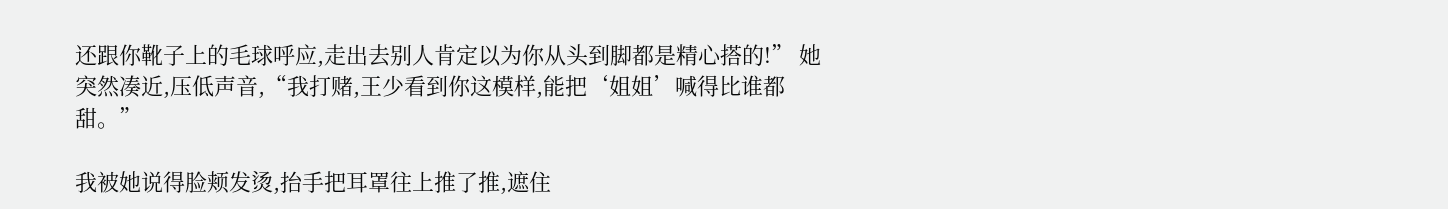还跟你靴子上的毛球呼应,走出去别人肯定以为你从头到脚都是精心搭的!” 她突然凑近,压低声音,“我打赌,王少看到你这模样,能把‘姐姐’喊得比谁都甜。”

我被她说得脸颊发烫,抬手把耳罩往上推了推,遮住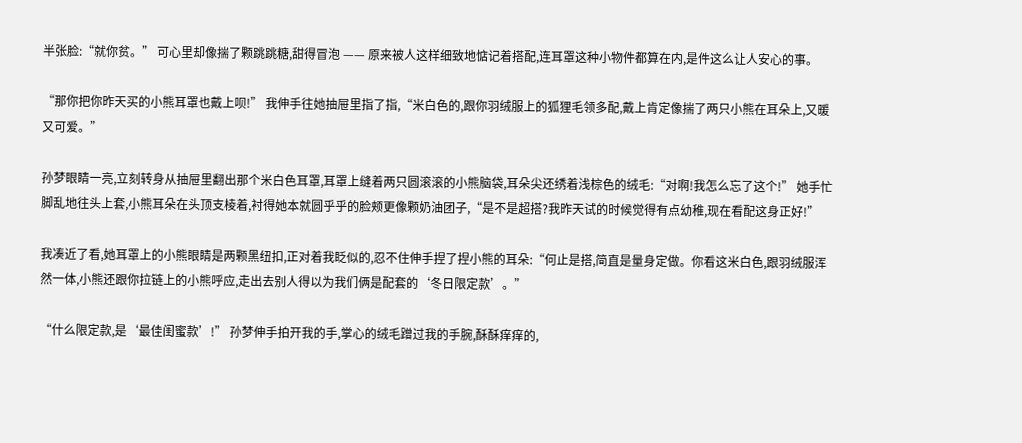半张脸:“就你贫。” 可心里却像揣了颗跳跳糖,甜得冒泡 —— 原来被人这样细致地惦记着搭配,连耳罩这种小物件都算在内,是件这么让人安心的事。

“那你把你昨天买的小熊耳罩也戴上呗!” 我伸手往她抽屉里指了指,“米白色的,跟你羽绒服上的狐狸毛领多配,戴上肯定像揣了两只小熊在耳朵上,又暖又可爱。”

孙梦眼睛一亮,立刻转身从抽屉里翻出那个米白色耳罩,耳罩上缝着两只圆滚滚的小熊脑袋,耳朵尖还绣着浅棕色的绒毛:“对啊!我怎么忘了这个!” 她手忙脚乱地往头上套,小熊耳朵在头顶支棱着,衬得她本就圆乎乎的脸颊更像颗奶油团子,“是不是超搭?我昨天试的时候觉得有点幼稚,现在看配这身正好!”

我凑近了看,她耳罩上的小熊眼睛是两颗黑纽扣,正对着我眨似的,忍不住伸手捏了捏小熊的耳朵:“何止是搭,简直是量身定做。你看这米白色,跟羽绒服浑然一体,小熊还跟你拉链上的小熊呼应,走出去别人得以为我们俩是配套的‘冬日限定款’。”

“什么限定款,是‘最佳闺蜜款’!” 孙梦伸手拍开我的手,掌心的绒毛蹭过我的手腕,酥酥痒痒的,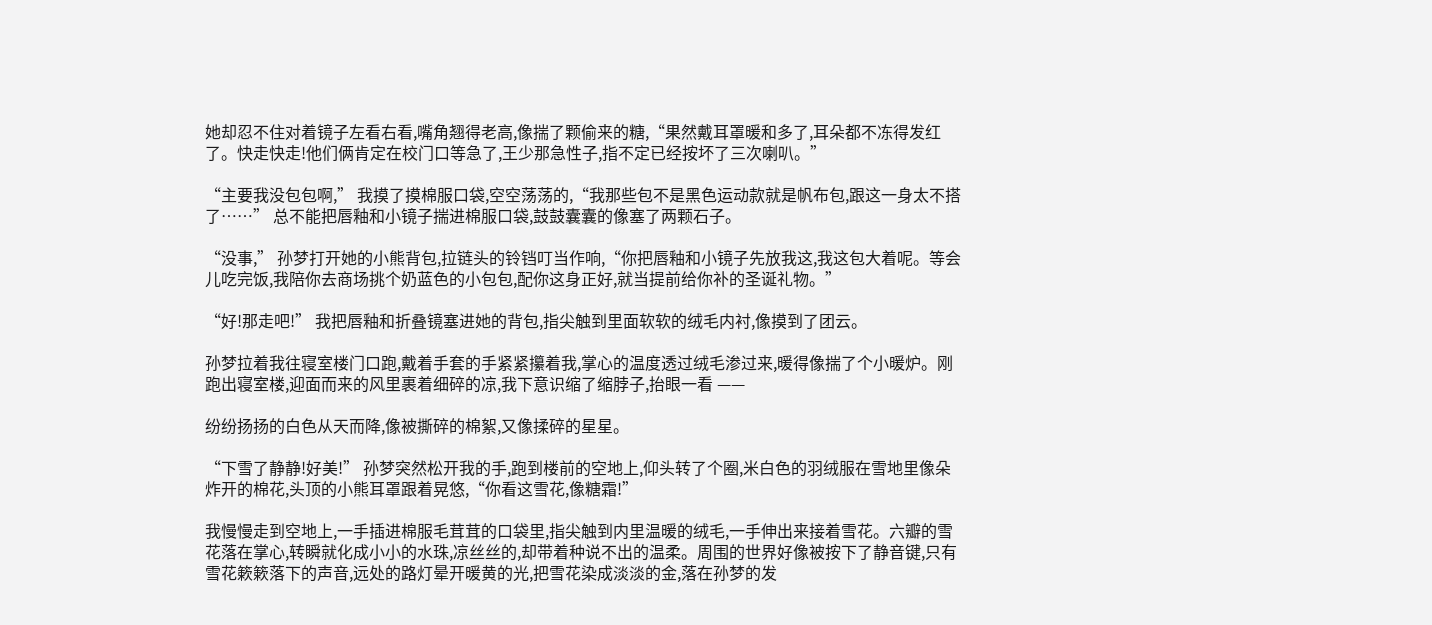她却忍不住对着镜子左看右看,嘴角翘得老高,像揣了颗偷来的糖,“果然戴耳罩暖和多了,耳朵都不冻得发红了。快走快走!他们俩肯定在校门口等急了,王少那急性子,指不定已经按坏了三次喇叭。”

“主要我没包包啊,” 我摸了摸棉服口袋,空空荡荡的,“我那些包不是黑色运动款就是帆布包,跟这一身太不搭了……” 总不能把唇釉和小镜子揣进棉服口袋,鼓鼓囊囊的像塞了两颗石子。

“没事,” 孙梦打开她的小熊背包,拉链头的铃铛叮当作响,“你把唇釉和小镜子先放我这,我这包大着呢。等会儿吃完饭,我陪你去商场挑个奶蓝色的小包包,配你这身正好,就当提前给你补的圣诞礼物。”

“好!那走吧!” 我把唇釉和折叠镜塞进她的背包,指尖触到里面软软的绒毛内衬,像摸到了团云。

孙梦拉着我往寝室楼门口跑,戴着手套的手紧紧攥着我,掌心的温度透过绒毛渗过来,暖得像揣了个小暖炉。刚跑出寝室楼,迎面而来的风里裹着细碎的凉,我下意识缩了缩脖子,抬眼一看 ——

纷纷扬扬的白色从天而降,像被撕碎的棉絮,又像揉碎的星星。

“下雪了静静!好美!” 孙梦突然松开我的手,跑到楼前的空地上,仰头转了个圈,米白色的羽绒服在雪地里像朵炸开的棉花,头顶的小熊耳罩跟着晃悠,“你看这雪花,像糖霜!”

我慢慢走到空地上,一手插进棉服毛茸茸的口袋里,指尖触到内里温暖的绒毛,一手伸出来接着雪花。六瓣的雪花落在掌心,转瞬就化成小小的水珠,凉丝丝的,却带着种说不出的温柔。周围的世界好像被按下了静音键,只有雪花簌簌落下的声音,远处的路灯晕开暖黄的光,把雪花染成淡淡的金,落在孙梦的发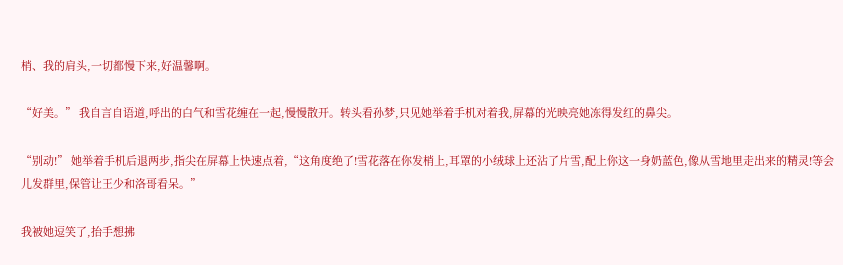梢、我的肩头,一切都慢下来,好温馨啊。

“好美。” 我自言自语道,呼出的白气和雪花缠在一起,慢慢散开。转头看孙梦,只见她举着手机对着我,屏幕的光映亮她冻得发红的鼻尖。

“别动!” 她举着手机后退两步,指尖在屏幕上快速点着,“这角度绝了!雪花落在你发梢上,耳罩的小绒球上还沾了片雪,配上你这一身奶蓝色,像从雪地里走出来的精灵!等会儿发群里,保管让王少和洛哥看呆。”

我被她逗笑了,抬手想拂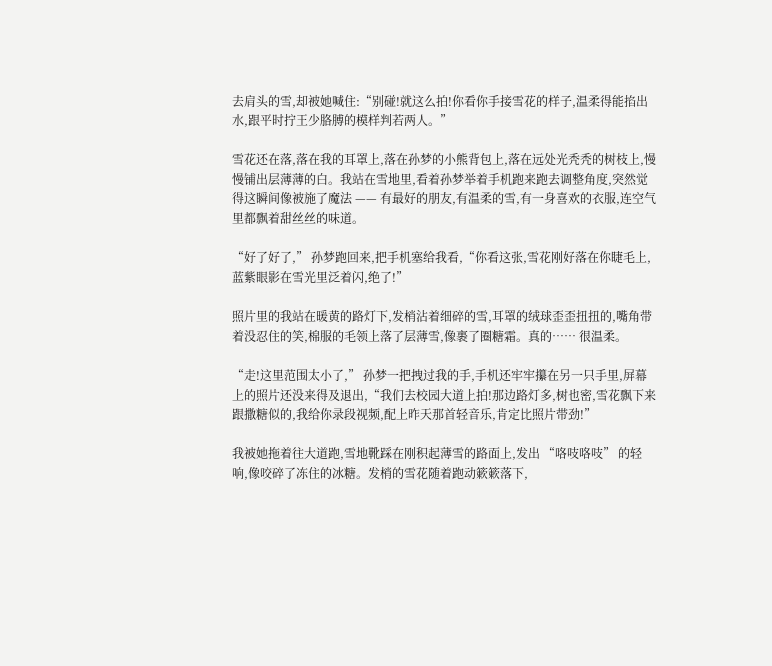去肩头的雪,却被她喊住:“别碰!就这么拍!你看你手接雪花的样子,温柔得能掐出水,跟平时拧王少胳膊的模样判若两人。”

雪花还在落,落在我的耳罩上,落在孙梦的小熊背包上,落在远处光秃秃的树枝上,慢慢铺出层薄薄的白。我站在雪地里,看着孙梦举着手机跑来跑去调整角度,突然觉得这瞬间像被施了魔法 —— 有最好的朋友,有温柔的雪,有一身喜欢的衣服,连空气里都飘着甜丝丝的味道。

“好了好了,” 孙梦跑回来,把手机塞给我看,“你看这张,雪花刚好落在你睫毛上,蓝紫眼影在雪光里泛着闪,绝了!”

照片里的我站在暖黄的路灯下,发梢沾着细碎的雪,耳罩的绒球歪歪扭扭的,嘴角带着没忍住的笑,棉服的毛领上落了层薄雪,像裹了圈糖霜。真的…… 很温柔。

“走!这里范围太小了,” 孙梦一把拽过我的手,手机还牢牢攥在另一只手里,屏幕上的照片还没来得及退出,“我们去校园大道上拍!那边路灯多,树也密,雪花飘下来跟撒糖似的,我给你录段视频,配上昨天那首轻音乐,肯定比照片带劲!”

我被她拖着往大道跑,雪地靴踩在刚积起薄雪的路面上,发出 “咯吱咯吱” 的轻响,像咬碎了冻住的冰糖。发梢的雪花随着跑动簌簌落下,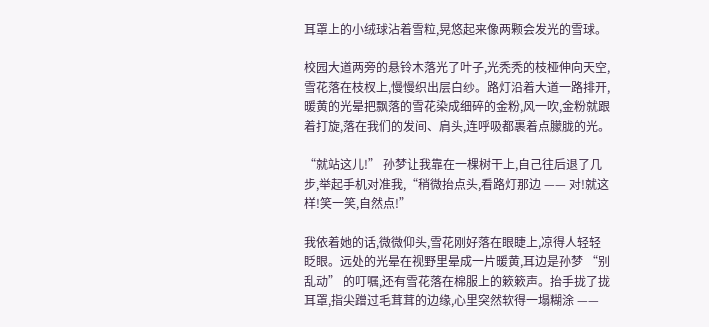耳罩上的小绒球沾着雪粒,晃悠起来像两颗会发光的雪球。

校园大道两旁的悬铃木落光了叶子,光秃秃的枝桠伸向天空,雪花落在枝杈上,慢慢织出层白纱。路灯沿着大道一路排开,暖黄的光晕把飘落的雪花染成细碎的金粉,风一吹,金粉就跟着打旋,落在我们的发间、肩头,连呼吸都裹着点朦胧的光。

“就站这儿!” 孙梦让我靠在一棵树干上,自己往后退了几步,举起手机对准我,“稍微抬点头,看路灯那边 —— 对!就这样!笑一笑,自然点!”

我依着她的话,微微仰头,雪花刚好落在眼睫上,凉得人轻轻眨眼。远处的光晕在视野里晕成一片暖黄,耳边是孙梦 “别乱动” 的叮嘱,还有雪花落在棉服上的簌簌声。抬手拢了拢耳罩,指尖蹭过毛茸茸的边缘,心里突然软得一塌糊涂 ——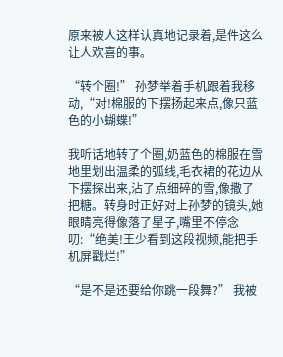原来被人这样认真地记录着,是件这么让人欢喜的事。

“转个圈!” 孙梦举着手机跟着我移动,“对!棉服的下摆扬起来点,像只蓝色的小蝴蝶!”

我听话地转了个圈,奶蓝色的棉服在雪地里划出温柔的弧线,毛衣裙的花边从下摆探出来,沾了点细碎的雪,像撒了把糖。转身时正好对上孙梦的镜头,她眼睛亮得像落了星子,嘴里不停念叨:“绝美!王少看到这段视频,能把手机屏戳烂!”

“是不是还要给你跳一段舞?” 我被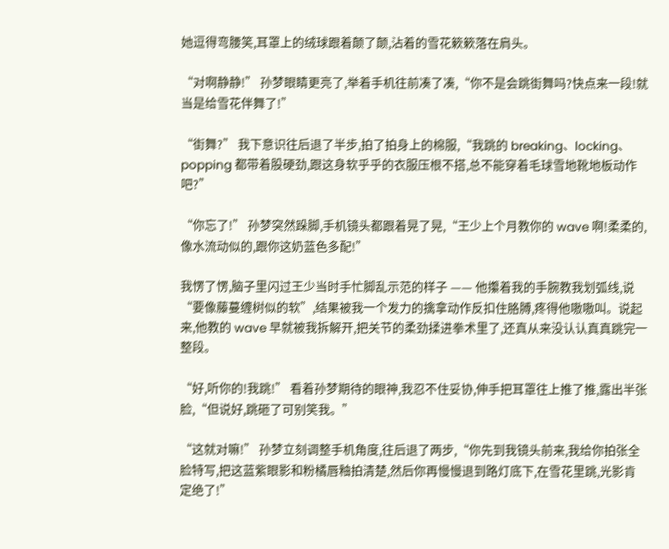她逗得弯腰笑,耳罩上的绒球跟着颠了颠,沾着的雪花簌簌落在肩头。

“对啊静静!” 孙梦眼睛更亮了,举着手机往前凑了凑,“你不是会跳街舞吗?快点来一段!就当是给雪花伴舞了!”

“街舞?” 我下意识往后退了半步,拍了拍身上的棉服,“我跳的 breaking、locking、popping 都带着股硬劲,跟这身软乎乎的衣服压根不搭,总不能穿着毛球雪地靴地板动作吧?”

“你忘了!” 孙梦突然跺脚,手机镜头都跟着晃了晃,“王少上个月教你的 wave 啊!柔柔的,像水流动似的,跟你这奶蓝色多配!”

我愣了愣,脑子里闪过王少当时手忙脚乱示范的样子 —— 他攥着我的手腕教我划弧线,说 “要像藤蔓缠树似的软”,结果被我一个发力的擒拿动作反扣住胳膊,疼得他嗷嗷叫。说起来,他教的 wave 早就被我拆解开,把关节的柔劲揉进拳术里了,还真从来没认认真真跳完一整段。

“好,听你的!我跳!” 看着孙梦期待的眼神,我忍不住妥协,伸手把耳罩往上推了推,露出半张脸,“但说好,跳砸了可别笑我。”

“这就对嘛!” 孙梦立刻调整手机角度,往后退了两步,“你先到我镜头前来,我给你拍张全脸特写,把这蓝紫眼影和粉橘唇釉拍清楚,然后你再慢慢退到路灯底下,在雪花里跳,光影肯定绝了!”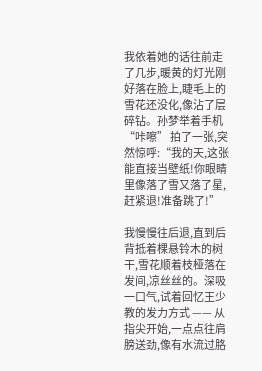我依着她的话往前走了几步,暖黄的灯光刚好落在脸上,睫毛上的雪花还没化,像沾了层碎钻。孙梦举着手机 “咔嚓” 拍了一张,突然惊呼:“我的天,这张能直接当壁纸!你眼睛里像落了雪又落了星,赶紧退!准备跳了!”

我慢慢往后退,直到后背抵着棵悬铃木的树干,雪花顺着枝桠落在发间,凉丝丝的。深吸一口气,试着回忆王少教的发力方式 —— 从指尖开始,一点点往肩膀送劲,像有水流过胳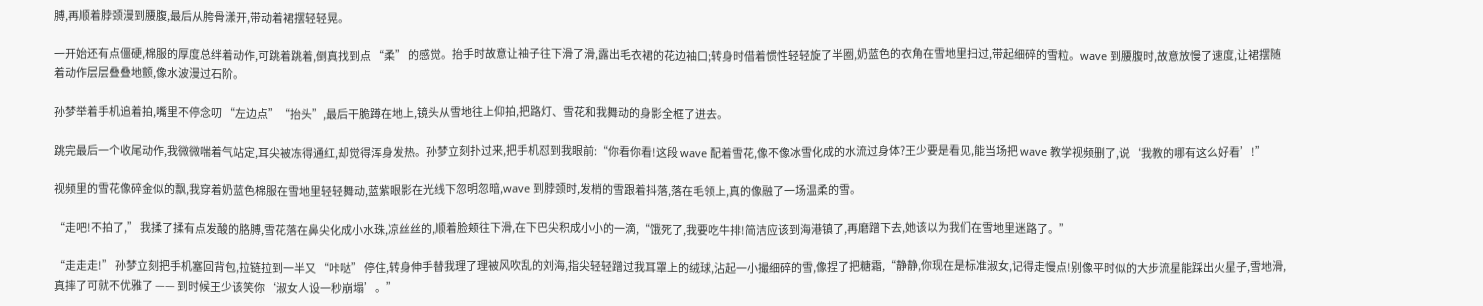膊,再顺着脖颈漫到腰腹,最后从胯骨漾开,带动着裙摆轻轻晃。

一开始还有点僵硬,棉服的厚度总绊着动作,可跳着跳着,倒真找到点 “柔” 的感觉。抬手时故意让袖子往下滑了滑,露出毛衣裙的花边袖口;转身时借着惯性轻轻旋了半圈,奶蓝色的衣角在雪地里扫过,带起细碎的雪粒。wave 到腰腹时,故意放慢了速度,让裙摆随着动作层层叠叠地颤,像水波漫过石阶。

孙梦举着手机追着拍,嘴里不停念叨 “左边点”“抬头”,最后干脆蹲在地上,镜头从雪地往上仰拍,把路灯、雪花和我舞动的身影全框了进去。

跳完最后一个收尾动作,我微微喘着气站定,耳尖被冻得通红,却觉得浑身发热。孙梦立刻扑过来,把手机怼到我眼前:“你看你看!这段 wave 配着雪花,像不像冰雪化成的水流过身体?王少要是看见,能当场把 wave 教学视频删了,说‘我教的哪有这么好看’!”

视频里的雪花像碎金似的飘,我穿着奶蓝色棉服在雪地里轻轻舞动,蓝紫眼影在光线下忽明忽暗,wave 到脖颈时,发梢的雪跟着抖落,落在毛领上,真的像融了一场温柔的雪。

“走吧!不拍了,” 我揉了揉有点发酸的胳膊,雪花落在鼻尖化成小水珠,凉丝丝的,顺着脸颊往下滑,在下巴尖积成小小的一滴,“饿死了,我要吃牛排!简洁应该到海港镇了,再磨蹭下去,她该以为我们在雪地里迷路了。”

“走走走!” 孙梦立刻把手机塞回背包,拉链拉到一半又 “咔哒” 停住,转身伸手替我理了理被风吹乱的刘海,指尖轻轻蹭过我耳罩上的绒球,沾起一小撮细碎的雪,像捏了把糖霜,“静静,你现在是标准淑女,记得走慢点!别像平时似的大步流星能踩出火星子,雪地滑,真摔了可就不优雅了 —— 到时候王少该笑你‘淑女人设一秒崩塌’。”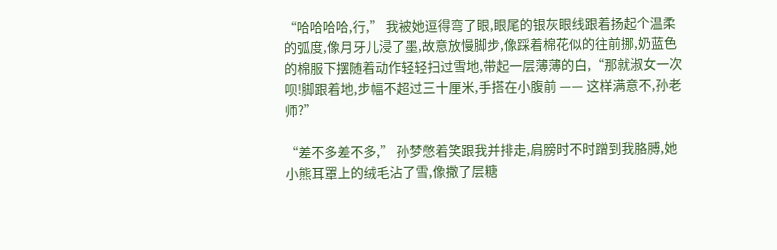“哈哈哈哈,行,” 我被她逗得弯了眼,眼尾的银灰眼线跟着扬起个温柔的弧度,像月牙儿浸了墨,故意放慢脚步,像踩着棉花似的往前挪,奶蓝色的棉服下摆随着动作轻轻扫过雪地,带起一层薄薄的白,“那就淑女一次呗!脚跟着地,步幅不超过三十厘米,手搭在小腹前 —— 这样满意不,孙老师?”

“差不多差不多,” 孙梦憋着笑跟我并排走,肩膀时不时蹭到我胳膊,她小熊耳罩上的绒毛沾了雪,像撒了层糖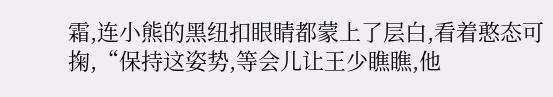霜,连小熊的黑纽扣眼睛都蒙上了层白,看着憨态可掬,“保持这姿势,等会儿让王少瞧瞧,他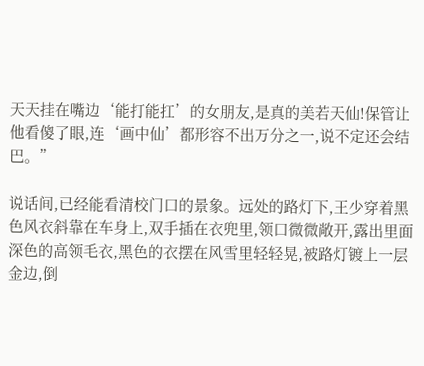天天挂在嘴边‘能打能扛’的女朋友,是真的美若天仙!保管让他看傻了眼,连‘画中仙’都形容不出万分之一,说不定还会结巴。”

说话间,已经能看清校门口的景象。远处的路灯下,王少穿着黑色风衣斜靠在车身上,双手插在衣兜里,领口微微敞开,露出里面深色的高领毛衣,黑色的衣摆在风雪里轻轻晃,被路灯镀上一层金边,倒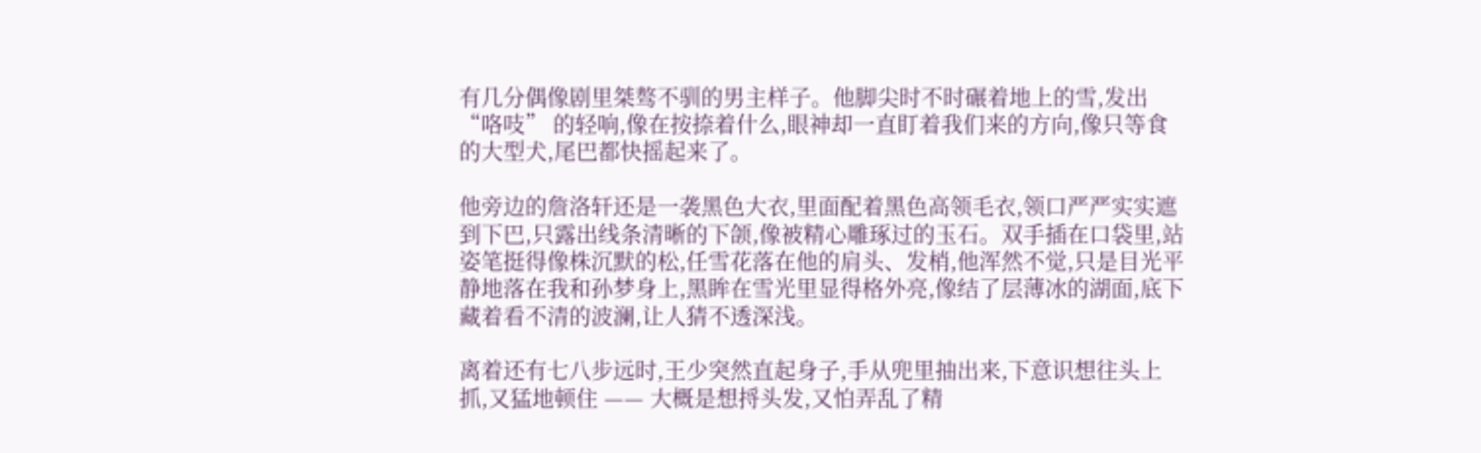有几分偶像剧里桀骜不驯的男主样子。他脚尖时不时碾着地上的雪,发出 “咯吱” 的轻响,像在按捺着什么,眼神却一直盯着我们来的方向,像只等食的大型犬,尾巴都快摇起来了。

他旁边的詹洛轩还是一袭黑色大衣,里面配着黑色高领毛衣,领口严严实实遮到下巴,只露出线条清晰的下颌,像被精心雕琢过的玉石。双手插在口袋里,站姿笔挺得像株沉默的松,任雪花落在他的肩头、发梢,他浑然不觉,只是目光平静地落在我和孙梦身上,黑眸在雪光里显得格外亮,像结了层薄冰的湖面,底下藏着看不清的波澜,让人猜不透深浅。

离着还有七八步远时,王少突然直起身子,手从兜里抽出来,下意识想往头上抓,又猛地顿住 —— 大概是想捋头发,又怕弄乱了精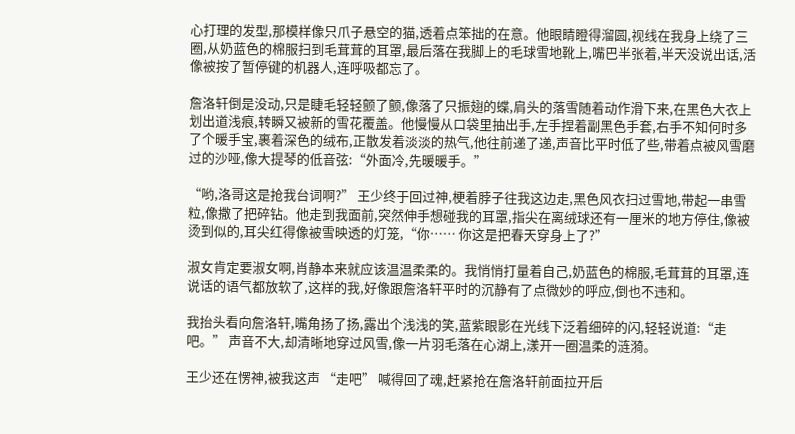心打理的发型,那模样像只爪子悬空的猫,透着点笨拙的在意。他眼睛瞪得溜圆,视线在我身上绕了三圈,从奶蓝色的棉服扫到毛茸茸的耳罩,最后落在我脚上的毛球雪地靴上,嘴巴半张着,半天没说出话,活像被按了暂停键的机器人,连呼吸都忘了。

詹洛轩倒是没动,只是睫毛轻轻颤了颤,像落了只振翅的蝶,肩头的落雪随着动作滑下来,在黑色大衣上划出道浅痕,转瞬又被新的雪花覆盖。他慢慢从口袋里抽出手,左手捏着副黑色手套,右手不知何时多了个暖手宝,裹着深色的绒布,正散发着淡淡的热气,他往前递了递,声音比平时低了些,带着点被风雪磨过的沙哑,像大提琴的低音弦:“外面冷,先暖暖手。”

“哟,洛哥这是抢我台词啊?” 王少终于回过神,梗着脖子往我这边走,黑色风衣扫过雪地,带起一串雪粒,像撒了把碎钻。他走到我面前,突然伸手想碰我的耳罩,指尖在离绒球还有一厘米的地方停住,像被烫到似的,耳尖红得像被雪映透的灯笼,“你…… 你这是把春天穿身上了?”

淑女肯定要淑女啊,肖静本来就应该温温柔柔的。我悄悄打量着自己,奶蓝色的棉服,毛茸茸的耳罩,连说话的语气都放软了,这样的我,好像跟詹洛轩平时的沉静有了点微妙的呼应,倒也不违和。

我抬头看向詹洛轩,嘴角扬了扬,露出个浅浅的笑,蓝紫眼影在光线下泛着细碎的闪,轻轻说道:“走吧。” 声音不大,却清晰地穿过风雪,像一片羽毛落在心湖上,漾开一圈温柔的涟漪。

王少还在愣神,被我这声 “走吧” 喊得回了魂,赶紧抢在詹洛轩前面拉开后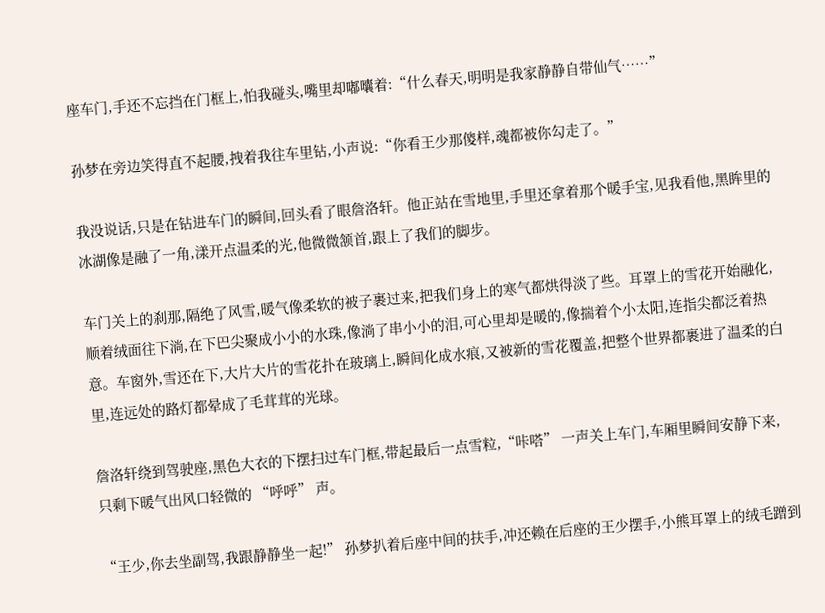座车门,手还不忘挡在门框上,怕我碰头,嘴里却嘟囔着:“什么春天,明明是我家静静自带仙气……”

孙梦在旁边笑得直不起腰,拽着我往车里钻,小声说:“你看王少那傻样,魂都被你勾走了。”

我没说话,只是在钻进车门的瞬间,回头看了眼詹洛轩。他正站在雪地里,手里还拿着那个暖手宝,见我看他,黑眸里的冰湖像是融了一角,漾开点温柔的光,他微微颔首,跟上了我们的脚步。

车门关上的刹那,隔绝了风雪,暖气像柔软的被子裹过来,把我们身上的寒气都烘得淡了些。耳罩上的雪花开始融化,顺着绒面往下淌,在下巴尖聚成小小的水珠,像淌了串小小的泪,可心里却是暖的,像揣着个小太阳,连指尖都泛着热意。车窗外,雪还在下,大片大片的雪花扑在玻璃上,瞬间化成水痕,又被新的雪花覆盖,把整个世界都裹进了温柔的白里,连远处的路灯都晕成了毛茸茸的光球。

詹洛轩绕到驾驶座,黑色大衣的下摆扫过车门框,带起最后一点雪粒,“咔嗒” 一声关上车门,车厢里瞬间安静下来,只剩下暖气出风口轻微的 “呼呼” 声。

“王少,你去坐副驾,我跟静静坐一起!” 孙梦扒着后座中间的扶手,冲还赖在后座的王少摆手,小熊耳罩上的绒毛蹭到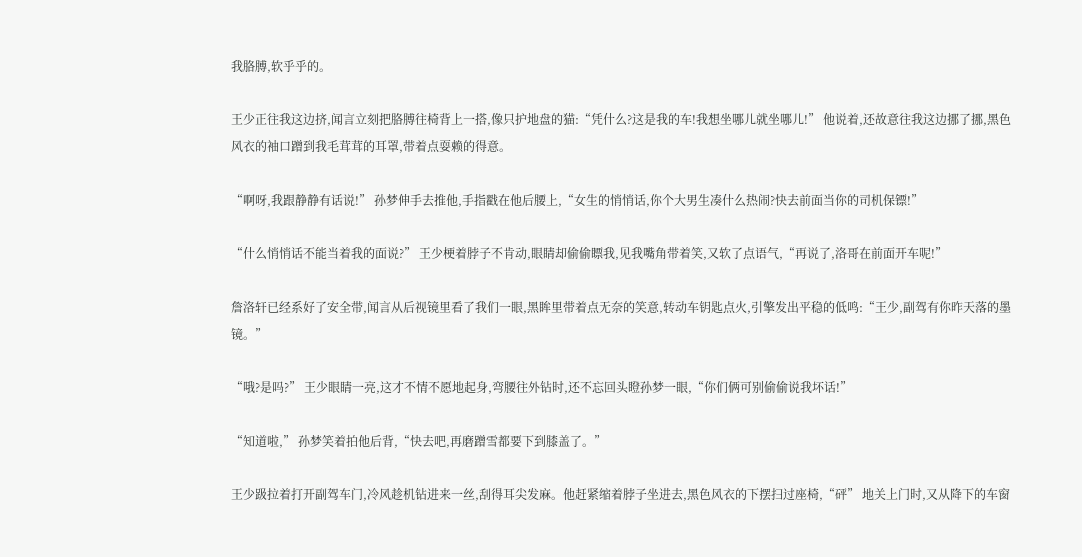我胳膊,软乎乎的。

王少正往我这边挤,闻言立刻把胳膊往椅背上一搭,像只护地盘的猫:“凭什么?这是我的车!我想坐哪儿就坐哪儿!” 他说着,还故意往我这边挪了挪,黑色风衣的袖口蹭到我毛茸茸的耳罩,带着点耍赖的得意。

“啊呀,我跟静静有话说!” 孙梦伸手去推他,手指戳在他后腰上,“女生的悄悄话,你个大男生凑什么热闹?快去前面当你的司机保镖!”

“什么悄悄话不能当着我的面说?” 王少梗着脖子不肯动,眼睛却偷偷瞟我,见我嘴角带着笑,又软了点语气,“再说了,洛哥在前面开车呢!”

詹洛轩已经系好了安全带,闻言从后视镜里看了我们一眼,黑眸里带着点无奈的笑意,转动车钥匙点火,引擎发出平稳的低鸣:“王少,副驾有你昨天落的墨镜。”

“哦?是吗?” 王少眼睛一亮,这才不情不愿地起身,弯腰往外钻时,还不忘回头瞪孙梦一眼,“你们俩可别偷偷说我坏话!”

“知道啦,” 孙梦笑着拍他后背,“快去吧,再磨蹭雪都要下到膝盖了。”

王少趿拉着打开副驾车门,冷风趁机钻进来一丝,刮得耳尖发麻。他赶紧缩着脖子坐进去,黑色风衣的下摆扫过座椅,“砰” 地关上门时,又从降下的车窗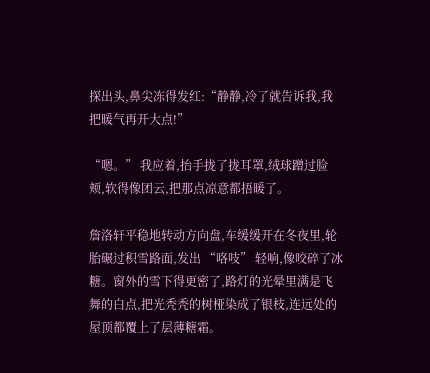探出头,鼻尖冻得发红:“静静,冷了就告诉我,我把暖气再开大点!”

“嗯。” 我应着,抬手拢了拢耳罩,绒球蹭过脸颊,软得像团云,把那点凉意都捂暖了。

詹洛轩平稳地转动方向盘,车缓缓开在冬夜里,轮胎碾过积雪路面,发出 “咯吱” 轻响,像咬碎了冰糖。窗外的雪下得更密了,路灯的光晕里满是飞舞的白点,把光秃秃的树桠染成了银枝,连远处的屋顶都覆上了层薄糖霜。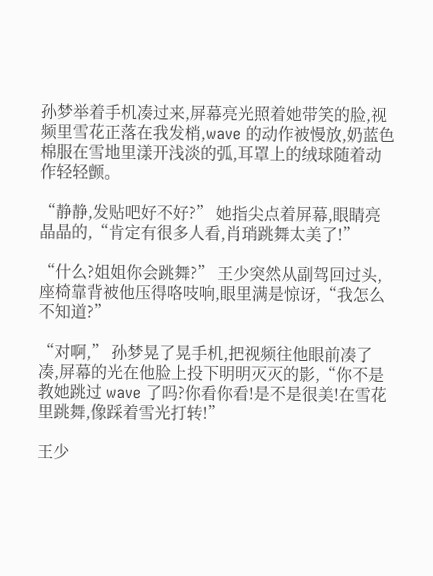孙梦举着手机凑过来,屏幕亮光照着她带笑的脸,视频里雪花正落在我发梢,wave 的动作被慢放,奶蓝色棉服在雪地里漾开浅淡的弧,耳罩上的绒球随着动作轻轻颤。

“静静,发贴吧好不好?” 她指尖点着屏幕,眼睛亮晶晶的,“肯定有很多人看,肖琑跳舞太美了!”

“什么?姐姐你会跳舞?” 王少突然从副驾回过头,座椅靠背被他压得咯吱响,眼里满是惊讶,“我怎么不知道?”

“对啊,” 孙梦晃了晃手机,把视频往他眼前凑了凑,屏幕的光在他脸上投下明明灭灭的影,“你不是教她跳过 wave 了吗?你看你看!是不是很美!在雪花里跳舞,像踩着雪光打转!”

王少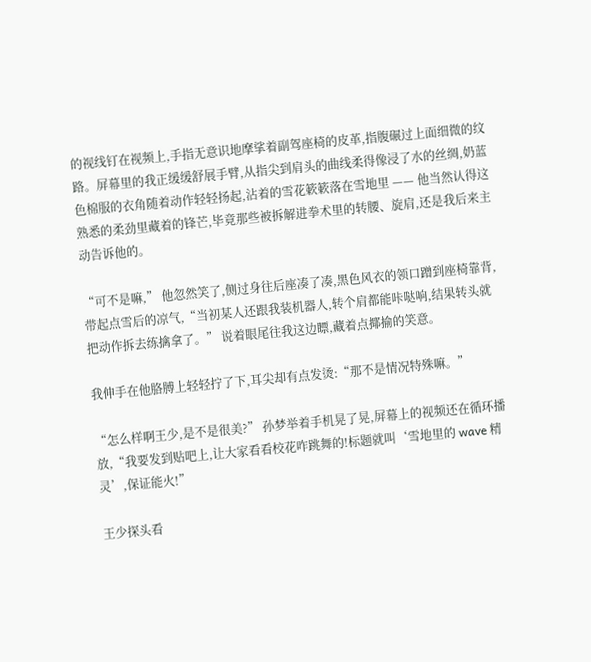的视线钉在视频上,手指无意识地摩挲着副驾座椅的皮革,指腹碾过上面细微的纹路。屏幕里的我正缓缓舒展手臂,从指尖到肩头的曲线柔得像浸了水的丝绸,奶蓝色棉服的衣角随着动作轻轻扬起,沾着的雪花簌簌落在雪地里 —— 他当然认得这熟悉的柔劲里藏着的锋芒,毕竟那些被拆解进拳术里的转腰、旋肩,还是我后来主动告诉他的。

“可不是嘛,” 他忽然笑了,侧过身往后座凑了凑,黑色风衣的领口蹭到座椅靠背,带起点雪后的凉气,“当初某人还跟我装机器人,转个肩都能咔哒响,结果转头就把动作拆去练擒拿了。” 说着眼尾往我这边瞟,藏着点揶揄的笑意。

我伸手在他胳膊上轻轻拧了下,耳尖却有点发烫:“那不是情况特殊嘛。”

“怎么样啊王少,是不是很美?” 孙梦举着手机晃了晃,屏幕上的视频还在循环播放,“我要发到贴吧上,让大家看看校花咋跳舞的!标题就叫‘雪地里的 wave 精灵’,保证能火!”

王少探头看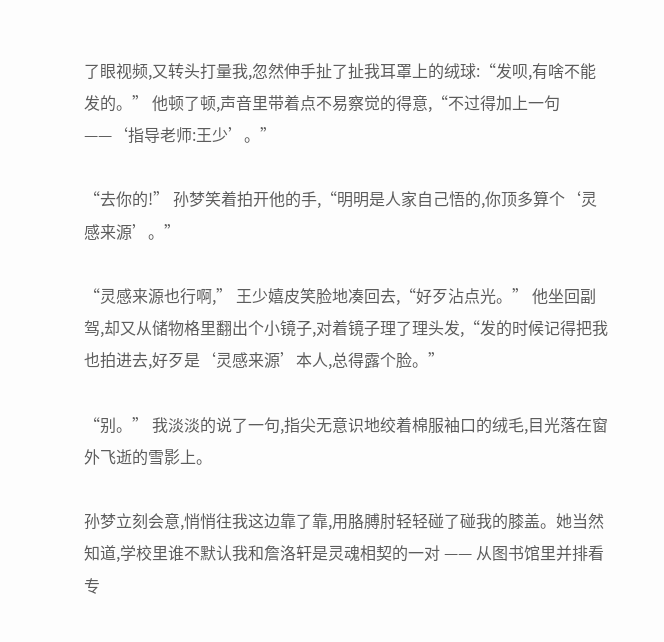了眼视频,又转头打量我,忽然伸手扯了扯我耳罩上的绒球:“发呗,有啥不能发的。” 他顿了顿,声音里带着点不易察觉的得意,“不过得加上一句 ——‘指导老师:王少’。”

“去你的!” 孙梦笑着拍开他的手,“明明是人家自己悟的,你顶多算个‘灵感来源’。”

“灵感来源也行啊,” 王少嬉皮笑脸地凑回去,“好歹沾点光。” 他坐回副驾,却又从储物格里翻出个小镜子,对着镜子理了理头发,“发的时候记得把我也拍进去,好歹是‘灵感来源’本人,总得露个脸。”

“别。” 我淡淡的说了一句,指尖无意识地绞着棉服袖口的绒毛,目光落在窗外飞逝的雪影上。

孙梦立刻会意,悄悄往我这边靠了靠,用胳膊肘轻轻碰了碰我的膝盖。她当然知道,学校里谁不默认我和詹洛轩是灵魂相契的一对 —— 从图书馆里并排看专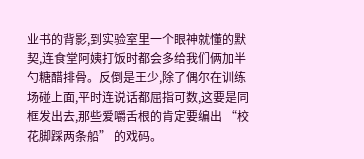业书的背影,到实验室里一个眼神就懂的默契,连食堂阿姨打饭时都会多给我们俩加半勺糖醋排骨。反倒是王少,除了偶尔在训练场碰上面,平时连说话都屈指可数,这要是同框发出去,那些爱嚼舌根的肯定要编出 “校花脚踩两条船” 的戏码。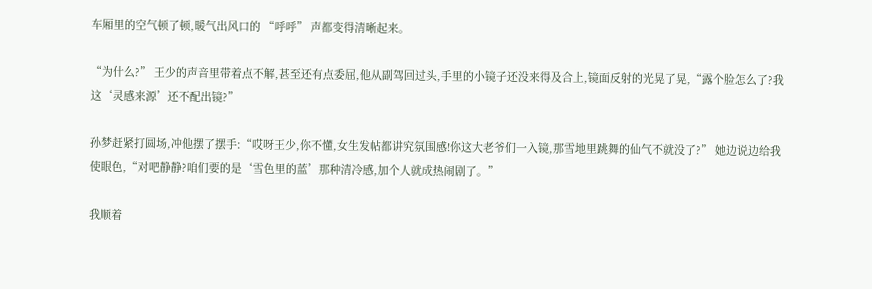车厢里的空气顿了顿,暖气出风口的 “呼呼” 声都变得清晰起来。

“为什么?” 王少的声音里带着点不解,甚至还有点委屈,他从副驾回过头,手里的小镜子还没来得及合上,镜面反射的光晃了晃,“露个脸怎么了?我这‘灵感来源’还不配出镜?”

孙梦赶紧打圆场,冲他摆了摆手:“哎呀王少,你不懂,女生发帖都讲究氛围感!你这大老爷们一入镜,那雪地里跳舞的仙气不就没了?” 她边说边给我使眼色,“对吧静静?咱们要的是‘雪色里的蓝’那种清冷感,加个人就成热闹剧了。”

我顺着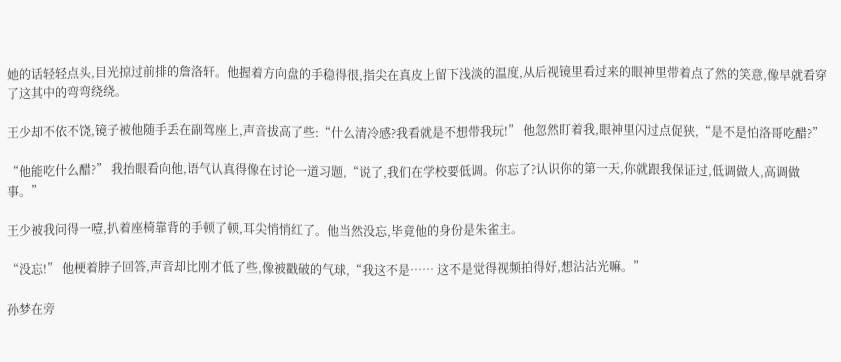她的话轻轻点头,目光掠过前排的詹洛轩。他握着方向盘的手稳得很,指尖在真皮上留下浅淡的温度,从后视镜里看过来的眼神里带着点了然的笑意,像早就看穿了这其中的弯弯绕绕。

王少却不依不饶,镜子被他随手丢在副驾座上,声音拔高了些:“什么清冷感?我看就是不想带我玩!” 他忽然盯着我,眼神里闪过点促狭,“是不是怕洛哥吃醋?”

“他能吃什么醋?” 我抬眼看向他,语气认真得像在讨论一道习题,“说了,我们在学校要低调。你忘了?认识你的第一天,你就跟我保证过,低调做人,高调做事。”

王少被我问得一噎,扒着座椅靠背的手顿了顿,耳尖悄悄红了。他当然没忘,毕竟他的身份是朱雀主。

“没忘!” 他梗着脖子回答,声音却比刚才低了些,像被戳破的气球,“我这不是…… 这不是觉得视频拍得好,想沾沾光嘛。”

孙梦在旁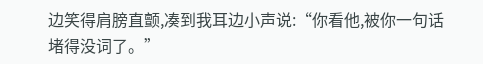边笑得肩膀直颤,凑到我耳边小声说:“你看他,被你一句话堵得没词了。”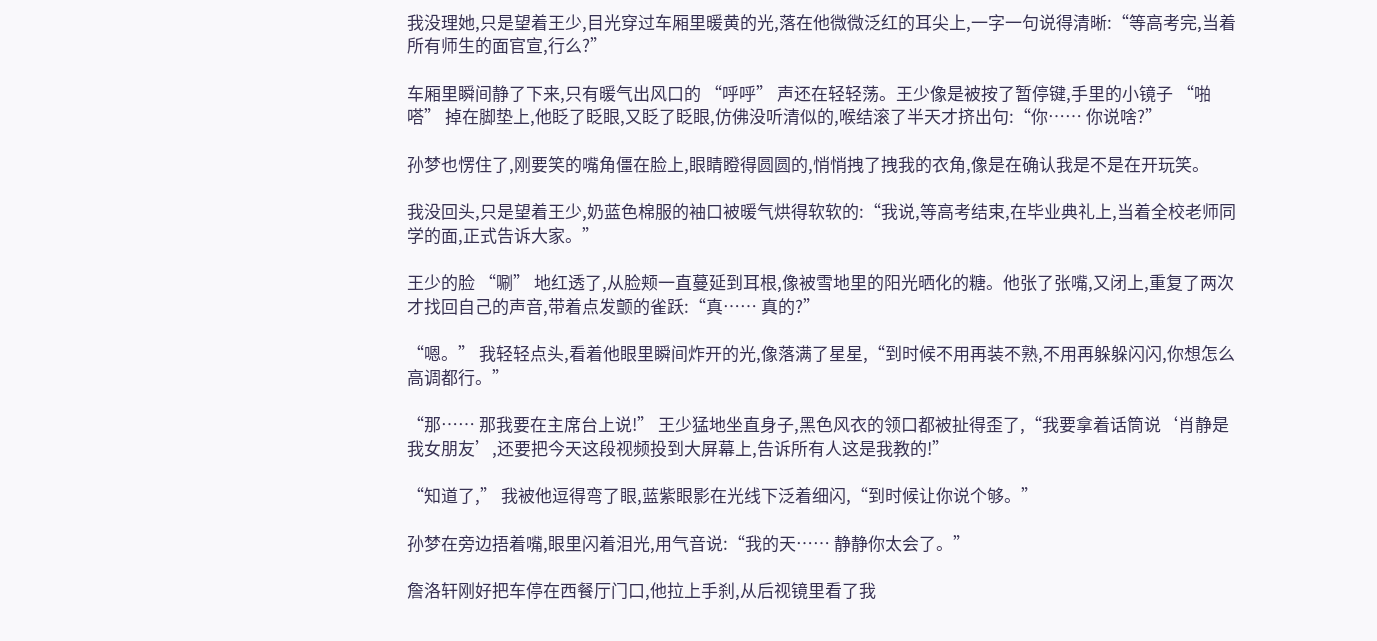我没理她,只是望着王少,目光穿过车厢里暖黄的光,落在他微微泛红的耳尖上,一字一句说得清晰:“等高考完,当着所有师生的面官宣,行么?”

车厢里瞬间静了下来,只有暖气出风口的 “呼呼” 声还在轻轻荡。王少像是被按了暂停键,手里的小镜子 “啪嗒” 掉在脚垫上,他眨了眨眼,又眨了眨眼,仿佛没听清似的,喉结滚了半天才挤出句:“你…… 你说啥?”

孙梦也愣住了,刚要笑的嘴角僵在脸上,眼睛瞪得圆圆的,悄悄拽了拽我的衣角,像是在确认我是不是在开玩笑。

我没回头,只是望着王少,奶蓝色棉服的袖口被暖气烘得软软的:“我说,等高考结束,在毕业典礼上,当着全校老师同学的面,正式告诉大家。”

王少的脸 “唰” 地红透了,从脸颊一直蔓延到耳根,像被雪地里的阳光晒化的糖。他张了张嘴,又闭上,重复了两次才找回自己的声音,带着点发颤的雀跃:“真…… 真的?”

“嗯。” 我轻轻点头,看着他眼里瞬间炸开的光,像落满了星星,“到时候不用再装不熟,不用再躲躲闪闪,你想怎么高调都行。”

“那…… 那我要在主席台上说!” 王少猛地坐直身子,黑色风衣的领口都被扯得歪了,“我要拿着话筒说‘肖静是我女朋友’,还要把今天这段视频投到大屏幕上,告诉所有人这是我教的!”

“知道了,” 我被他逗得弯了眼,蓝紫眼影在光线下泛着细闪,“到时候让你说个够。”

孙梦在旁边捂着嘴,眼里闪着泪光,用气音说:“我的天…… 静静你太会了。”

詹洛轩刚好把车停在西餐厅门口,他拉上手刹,从后视镜里看了我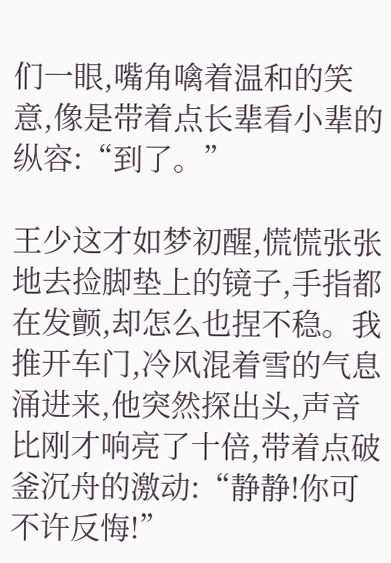们一眼,嘴角噙着温和的笑意,像是带着点长辈看小辈的纵容:“到了。”

王少这才如梦初醒,慌慌张张地去捡脚垫上的镜子,手指都在发颤,却怎么也捏不稳。我推开车门,冷风混着雪的气息涌进来,他突然探出头,声音比刚才响亮了十倍,带着点破釜沉舟的激动:“静静!你可不许反悔!”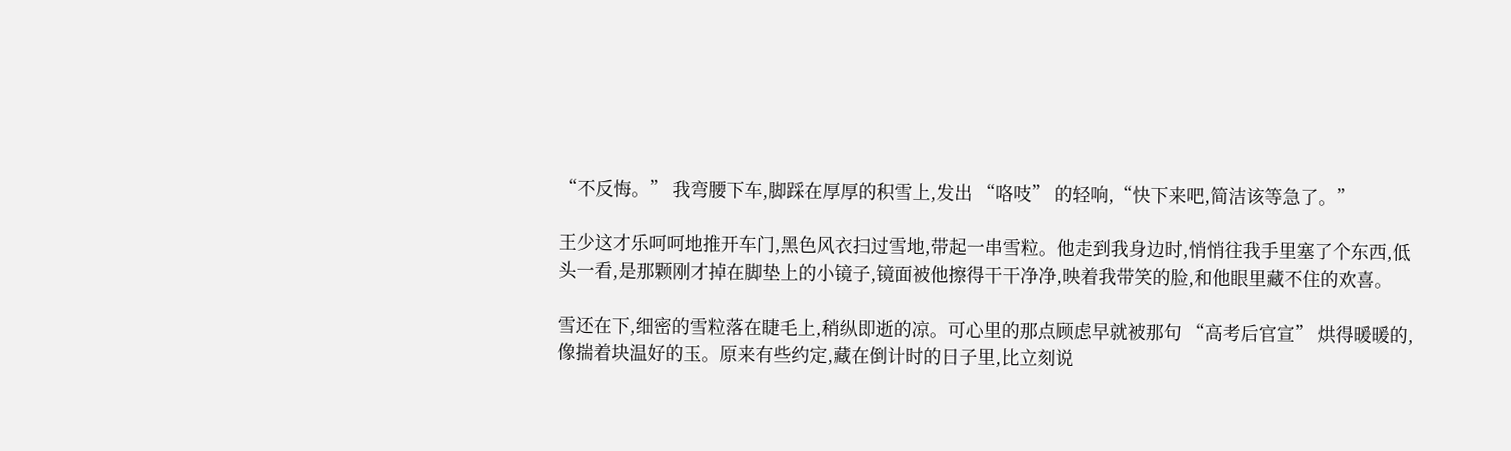“不反悔。” 我弯腰下车,脚踩在厚厚的积雪上,发出 “咯吱” 的轻响,“快下来吧,简洁该等急了。”

王少这才乐呵呵地推开车门,黑色风衣扫过雪地,带起一串雪粒。他走到我身边时,悄悄往我手里塞了个东西,低头一看,是那颗刚才掉在脚垫上的小镜子,镜面被他擦得干干净净,映着我带笑的脸,和他眼里藏不住的欢喜。

雪还在下,细密的雪粒落在睫毛上,稍纵即逝的凉。可心里的那点顾虑早就被那句 “高考后官宣” 烘得暖暖的,像揣着块温好的玉。原来有些约定,藏在倒计时的日子里,比立刻说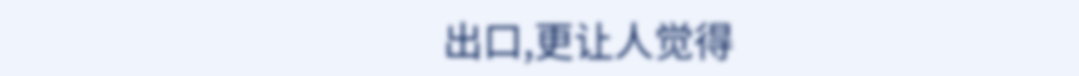出口,更让人觉得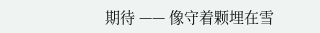期待 —— 像守着颗埋在雪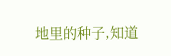地里的种子,知道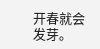开春就会发芽。